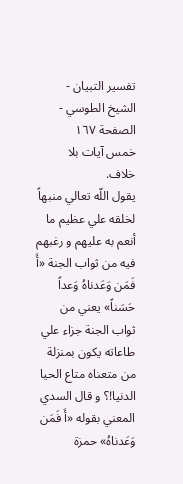تفسير التبيان - الشيخ الطوسي - الصفحة ١٦٧
خمس آيات بلا خلاف.
يقول اللّه تعالي منبهاً لخلقه علي عظيم ما أنعم به عليهم و رغبهم فيه من ثواب الجنة «أَ فَمَن وَعَدناهُ وَعداً حَسَناً» يعني من ثواب الجنة جزاء علي طاعاته يکون بمنزلة من متعناه متاع الحيا الدنيا!؟ و قال السدي المعني بقوله «أَ فَمَن وَعَدناهُ» حمزة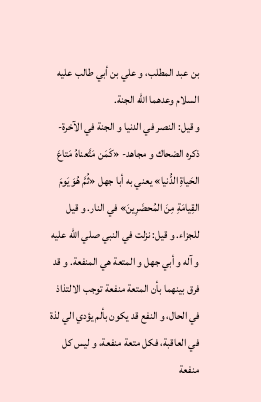بن عبد المطلب، و علي بن أبي طالب عليه السلام وعدهما اللّه الجنة.
و قيل: النصر في الدنيا و الجنة في الآخرة- ذكره الضحاك و مجاهد- «كَمَن مَتَّعناهُ مَتاعَ الحَياةِ الدُّنيا» يعني به أبا جهل «ثُمَّ هُوَ يَومَ القِيامَةِ مِنَ المُحضَرِينَ» في النار. و قيل للجزاء. و قيل: نزلت في النبي صلي اللّه عليه و آله و أبي جهل و المتعة هي المنفعة. و قد فرق بينهما بأن المتعة منفعة توجب الالتذاذ في الحال، و النفع قد يکون بألم يؤدي الي لذة في العاقبة، فكل متعة منفعة، و ليس کل منفعة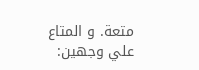متعة. و المتاع علي وجهين: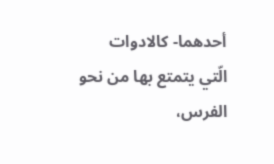أحدهما- كالادوات الّتي يتمتع بها من نحو الفرس،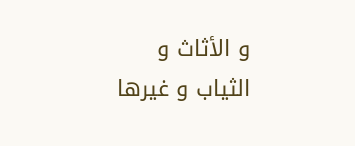و الأثاث و الثياب و غيرها